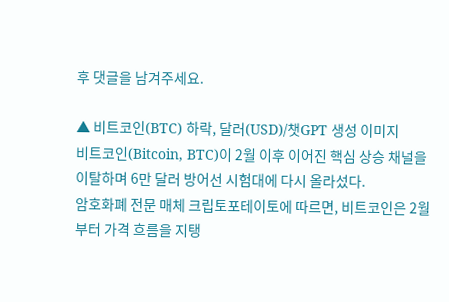후 댓글을 남겨주세요.

▲ 비트코인(BTC) 하락, 달러(USD)/챗GPT 생성 이미지
비트코인(Bitcoin, BTC)이 2월 이후 이어진 핵심 상승 채널을 이탈하며 6만 달러 방어선 시험대에 다시 올라섰다.
암호화폐 전문 매체 크립토포테이토에 따르면, 비트코인은 2월부터 가격 흐름을 지탱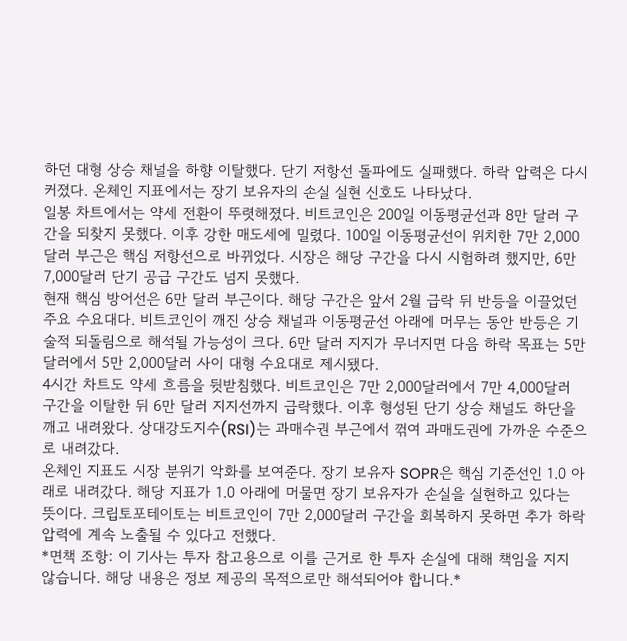하던 대형 상승 채널을 하향 이탈했다. 단기 저항선 돌파에도 실패했다. 하락 압력은 다시 커졌다. 온체인 지표에서는 장기 보유자의 손실 실현 신호도 나타났다.
일봉 차트에서는 약세 전환이 뚜렷해졌다. 비트코인은 200일 이동평균선과 8만 달러 구간을 되찾지 못했다. 이후 강한 매도세에 밀렸다. 100일 이동평균선이 위치한 7만 2,000달러 부근은 핵심 저항선으로 바뀌었다. 시장은 해당 구간을 다시 시험하려 했지만, 6만 7,000달러 단기 공급 구간도 넘지 못했다.
현재 핵심 방어선은 6만 달러 부근이다. 해당 구간은 앞서 2월 급락 뒤 반등을 이끌었던 주요 수요대다. 비트코인이 깨진 상승 채널과 이동평균선 아래에 머무는 동안 반등은 기술적 되돌림으로 해석될 가능성이 크다. 6만 달러 지지가 무너지면 다음 하락 목표는 5만 달러에서 5만 2,000달러 사이 대형 수요대로 제시됐다.
4시간 차트도 약세 흐름을 뒷받침했다. 비트코인은 7만 2,000달러에서 7만 4,000달러 구간을 이탈한 뒤 6만 달러 지지선까지 급락했다. 이후 형성된 단기 상승 채널도 하단을 깨고 내려왔다. 상대강도지수(RSI)는 과매수권 부근에서 꺾여 과매도권에 가까운 수준으로 내려갔다.
온체인 지표도 시장 분위기 악화를 보여준다. 장기 보유자 SOPR은 핵심 기준선인 1.0 아래로 내려갔다. 해당 지표가 1.0 아래에 머물면 장기 보유자가 손실을 실현하고 있다는 뜻이다. 크립토포테이토는 비트코인이 7만 2,000달러 구간을 회복하지 못하면 추가 하락 압력에 계속 노출될 수 있다고 전했다.
*면책 조항: 이 기사는 투자 참고용으로 이를 근거로 한 투자 손실에 대해 책임을 지지 않습니다. 해당 내용은 정보 제공의 목적으로만 해석되어야 합니다.*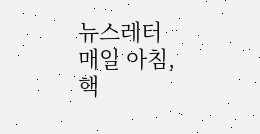뉴스레터
매일 아침, 핵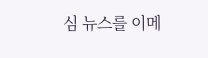심 뉴스를 이메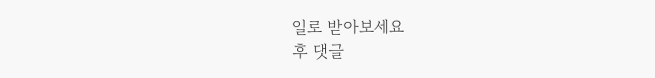일로 받아보세요
후 댓글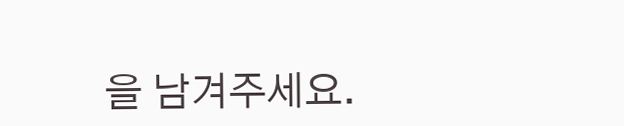을 남겨주세요.